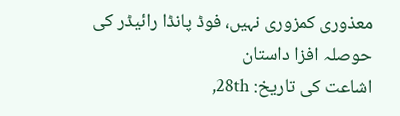معذوری کمزوری نہیں، فوڈ پانڈا رائیڈر کی حوصلہ افزا داستان
اشاعت کی تاریخ: 28th,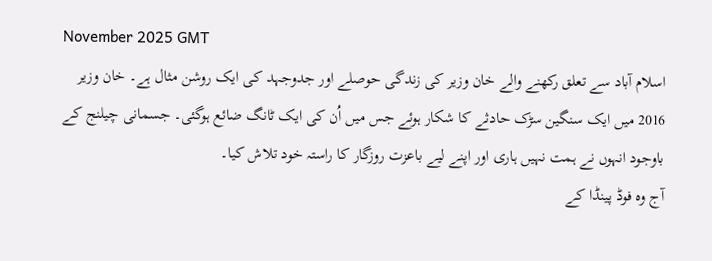November 2025 GMT
اسلام آباد سے تعلق رکھنے والے خان وزیر کی زندگی حوصلے اور جدوجہد کی ایک روشن مثال ہے۔ خان وزیر 2016 میں ایک سنگین سڑک حادثے کا شکار ہوئے جس میں اُن کی ایک ٹانگ ضائع ہوگئی۔ جسمانی چیلنج کے باوجود انہوں نے ہمت نہیں ہاری اور اپنے لیے باعزت روزگار کا راستہ خود تلاش کیا۔
آج وہ فوڈ پینڈا کے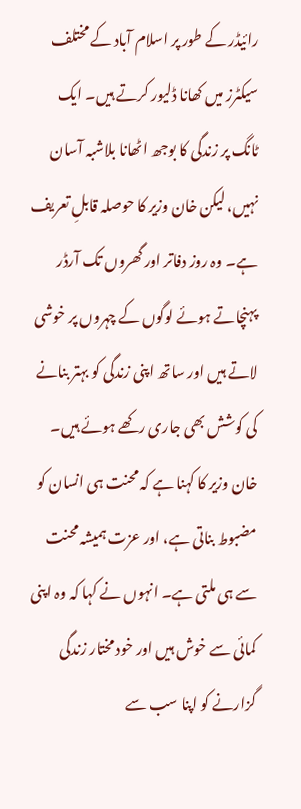رائیڈر کے طور پر اسلام آباد کے مختلف سیکٹرز میں کھانا ڈلیور کرتے ہیں۔ ایک ٹانگ پر زندگی کا بوجھ اٹھانا بلاشبہ آسان نہیں، لیکن خان وزیر کا حوصلہ قابلِ تعریف ہے۔ وہ روز دفاتر اور گھروں تک آرڈر پہنچاتے ہوئے لوگوں کے چہروں پر خوشی لاتے ہیں اور ساتھ اپنی زندگی کو بہتر بنانے کی کوشش بھی جاری رکھے ہوئے ہیں۔
خان وزیر کا کہنا ہے کہ محنت ہی انسان کو مضبوط بناتی ہے، اور عزت ہمیشہ محنت سے ہی ملتی ہے۔ انہوں نے کہا کہ وہ اپنی کمائی سے خوش ہیں اور خود مختار زندگی گزارنے کو اپنا سب سے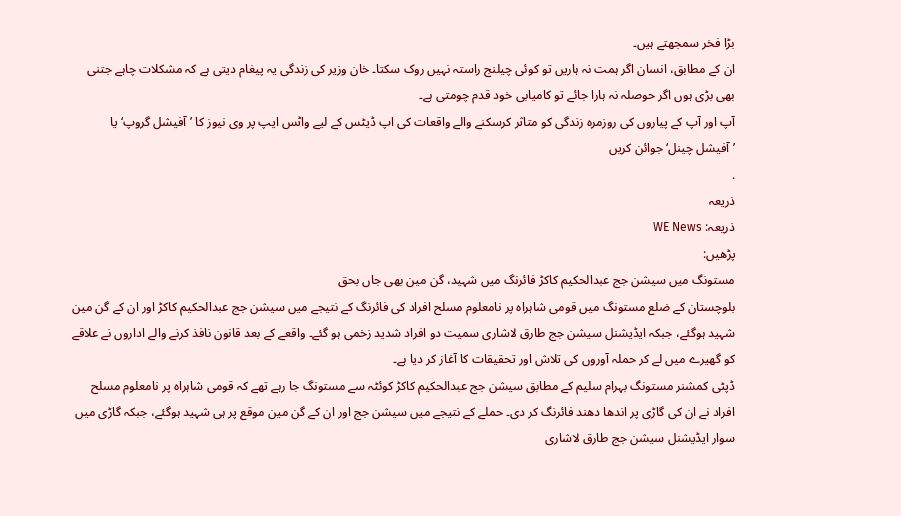بڑا فخر سمجھتے ہیں۔
ان کے مطابق، انسان اگر ہمت نہ ہاریں تو کوئی چیلنج راستہ نہیں روک سکتا۔ خان وزیر کی زندگی یہ پیغام دیتی ہے کہ مشکلات چاہے جتنی بھی بڑی ہوں اگر حوصلہ نہ ہارا جائے تو کامیابی خود قدم چومتی ہے۔
آپ اور آپ کے پیاروں کی روزمرہ زندگی کو متاثر کرسکنے والے واقعات کی اپ ڈیٹس کے لیے واٹس ایپ پر وی نیوز کا ’آفیشل گروپ‘ یا ’آفیشل چینل‘ جوائن کریں
.
ذریعہ
ذریعہ: WE News
پڑھیں:
مستونگ میں سیشن جج عبدالحکیم کاکڑ فائرنگ میں شہید، گن مین بھی جاں بحق
بلوچستان کے ضلع مستونگ میں قومی شاہراہ پر نامعلوم مسلح افراد کی فائرنگ کے نتیجے میں سیشن جج عبدالحکیم کاکڑ اور ان کے گن مین شہید ہوگئے، جبکہ ایڈیشنل سیشن جج طارق لاشاری سمیت دو افراد شدید زخمی ہو گئے۔ واقعے کے بعد قانون نافذ کرنے والے اداروں نے علاقے کو گھیرے میں لے کر حملہ آوروں کی تلاش اور تحقیقات کا آغاز کر دیا ہے۔
ڈپٹی کمشنر مستونگ بہرام سلیم کے مطابق سیشن جج عبدالحکیم کاکڑ کوئٹہ سے مستونگ جا رہے تھے کہ قومی شاہراہ پر نامعلوم مسلح افراد نے ان کی گاڑی پر اندھا دھند فائرنگ کر دی۔ حملے کے نتیجے میں سیشن جج اور ان کے گن مین موقع پر ہی شہید ہوگئے، جبکہ گاڑی میں سوار ایڈیشنل سیشن جج طارق لاشاری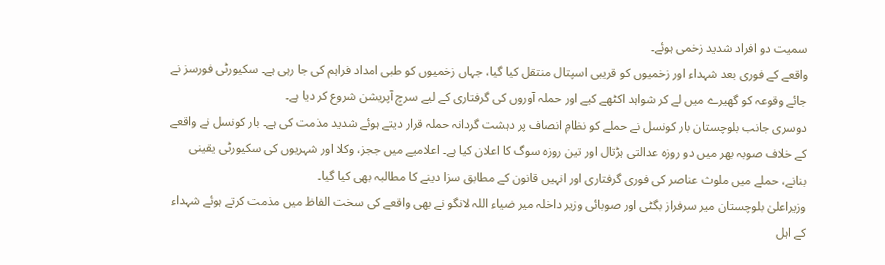سمیت دو افراد شدید زخمی ہوئے۔
واقعے کے فوری بعد شہداء اور زخمیوں کو قریبی اسپتال منتقل کیا گیا، جہاں زخمیوں کو طبی امداد فراہم کی جا رہی ہے۔ سکیورٹی فورسز نے جائے وقوعہ کو گھیرے میں لے کر شواہد اکٹھے کیے اور حملہ آوروں کی گرفتاری کے لیے سرچ آپریشن شروع کر دیا ہے۔
دوسری جانب بلوچستان بار کونسل نے حملے کو نظامِ انصاف پر دہشت گردانہ حملہ قرار دیتے ہوئے شدید مذمت کی ہے۔ بار کونسل نے واقعے کے خلاف صوبہ بھر میں دو روزہ عدالتی ہڑتال اور تین روزہ سوگ کا اعلان کیا ہے۔ اعلامیے میں ججز، وکلا اور شہریوں کی سکیورٹی یقینی بنانے، حملے میں ملوث عناصر کی فوری گرفتاری اور انہیں قانون کے مطابق سزا دینے کا مطالبہ بھی کیا گیا۔
وزیراعلیٰ بلوچستان میر سرفراز بگٹی اور صوبائی وزیر داخلہ میر ضیاء اللہ لانگو نے بھی واقعے کی سخت الفاظ میں مذمت کرتے ہوئے شہداء کے اہل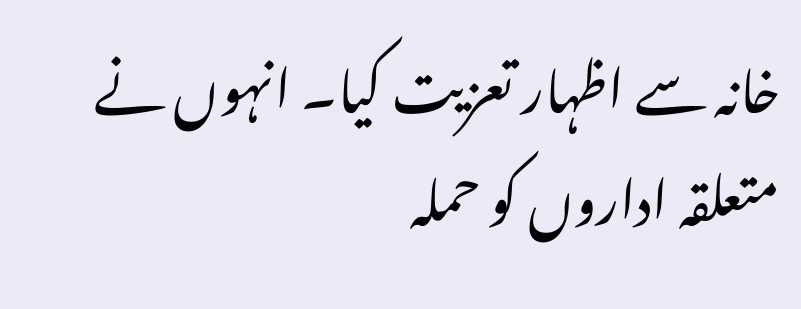خانہ سے اظہار تعزیت کیا۔ انہوں نے متعلقہ اداروں کو حملہ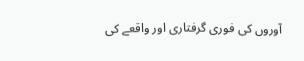آوروں کی فوری گرفتاری اور واقعے کی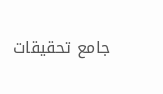جامع تحقیقات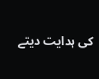کی ہدایت دیتے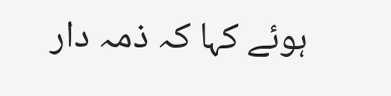ہوئے کہا کہ ذمہ دار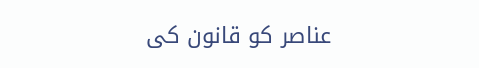عناصر کو قانون کی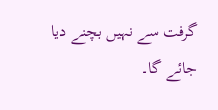گرفت سے نہیں بچنے دیا جائے گا۔